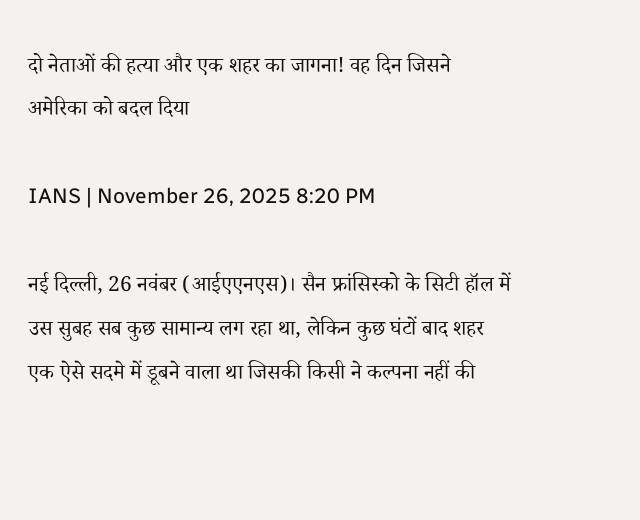दो नेताओं की हत्या और एक शहर का जागना! वह दिन जिसने अमेरिका को बदल दिया

IANS | November 26, 2025 8:20 PM

नई दिल्ली, 26 नवंबर (आईएएनएस)। सैन फ्रांसिस्को के सिटी हॉल में उस सुबह सब कुछ सामान्य लग रहा था, लेकिन कुछ घंटों बाद शहर एक ऐसे सदमे में डूबने वाला था जिसकी किसी ने कल्पना नहीं की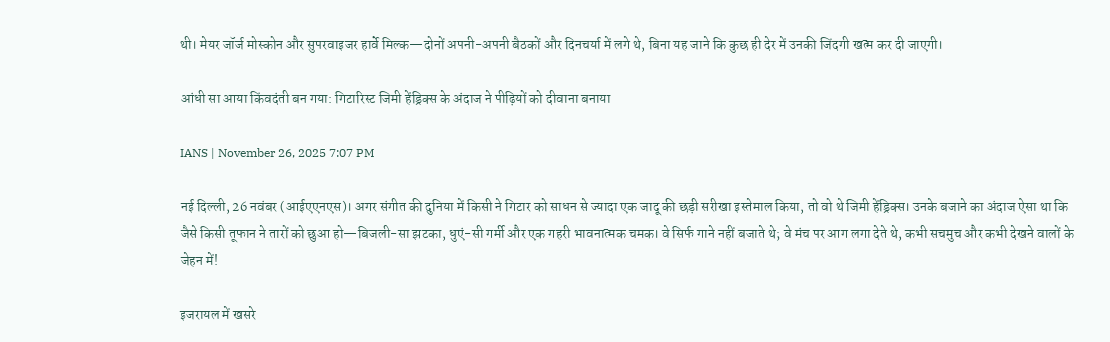थी। मेयर जॉर्ज मोस्कोन और सुपरवाइजर हार्वे मिल्क—दोनों अपनी-अपनी बैठकों और दिनचर्या में लगे थे, बिना यह जाने कि कुछ ही देर में उनकी जिंदगी खत्म कर दी जाएगी।

आंधी सा आया किंवदंती बन गया: गिटारिस्ट जिमी हेंड्रिक्स के अंदाज ने पीढ़ियों को दीवाना बनाया

IANS | November 26, 2025 7:07 PM

नई दिल्ली, 26 नवंबर (आईएएनएस)। अगर संगीत की दुनिया में किसी ने गिटार को साधन से ज्यादा एक जादू की छड़ी सरीखा इस्तेमाल किया, तो वो थे जिमी हेंड्रिक्स। उनके बजाने का अंदाज ऐसा था कि जैसे किसी तूफान ने तारों को छुआ हो—बिजली-सा झटका, धुएं-सी गर्मी और एक गहरी भावनात्मक चमक। वे सिर्फ गाने नहीं बजाते थे; वे मंच पर आग लगा देते थे, कभी सचमुच और कभी देखने वालों के जेहन में!

इजरायल में खसरे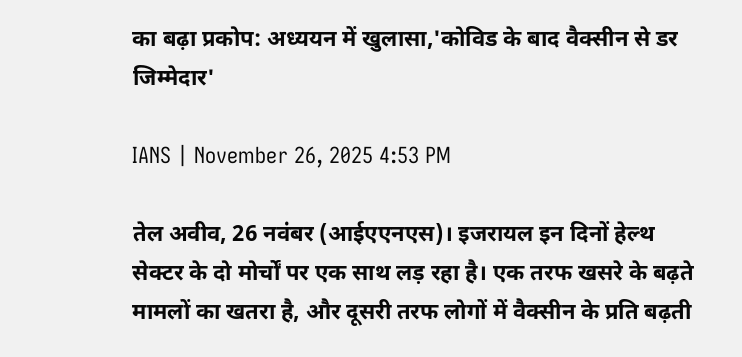का बढ़ा प्रकोप: अध्ययन में खुलासा,'कोविड के बाद वैक्सीन से डर जिम्मेदार'

IANS | November 26, 2025 4:53 PM

तेल अवीव, 26 नवंबर (आईएएनएस)। इजरायल इन दिनों हेल्थ सेक्टर के दो मोर्चों पर एक साथ लड़ रहा है। एक तरफ खसरे के बढ़ते मामलों का खतरा है, और दूसरी तरफ लोगों में वैक्सीन के प्रति बढ़ती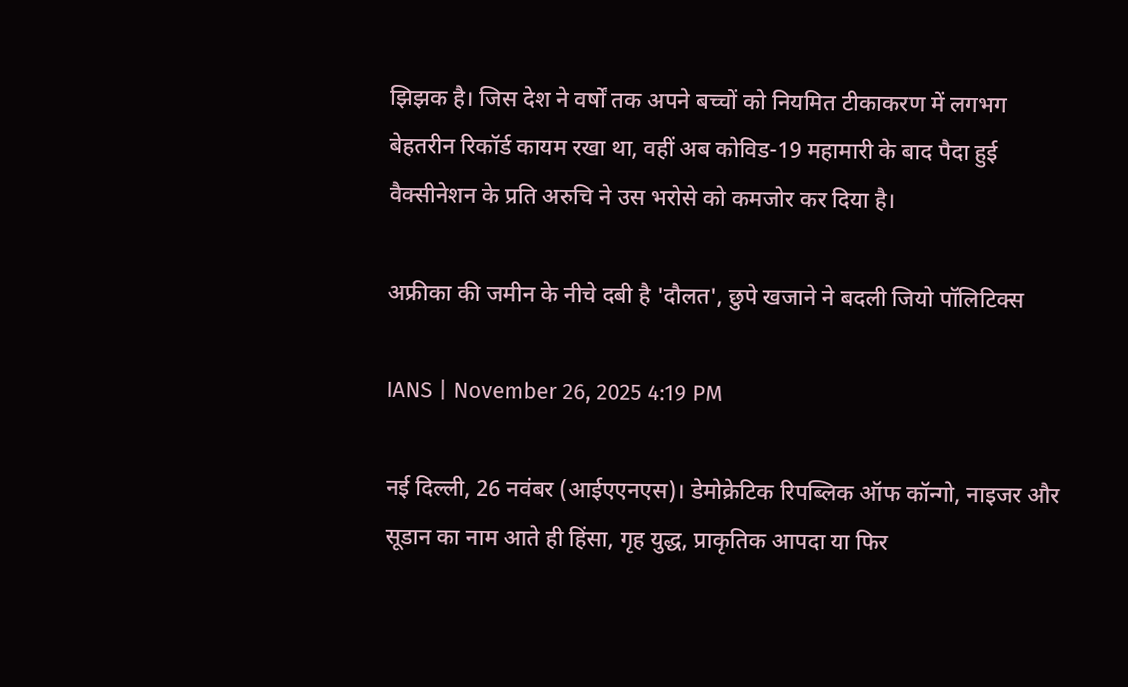झिझक है। जिस देश ने वर्षों तक अपने बच्चों को नियमित टीकाकरण में लगभग बेहतरीन रिकॉर्ड कायम रखा था, वहीं अब कोविड-19 महामारी के बाद पैदा हुई वैक्सीनेशन के प्रति अरुचि ने उस भरोसे को कमजोर कर दिया है।

अफ्रीका की जमीन के नीचे दबी है 'दौलत', छुपे खजाने ने बदली जियो पॉलिटिक्स

IANS | November 26, 2025 4:19 PM

नई दिल्ली, 26 नवंबर (आईएएनएस)। डेमोक्रेटिक रिपब्लिक ऑफ कॉन्गो, नाइजर और सूडान का नाम आते ही हिंसा, गृह युद्ध, प्राकृतिक आपदा या फिर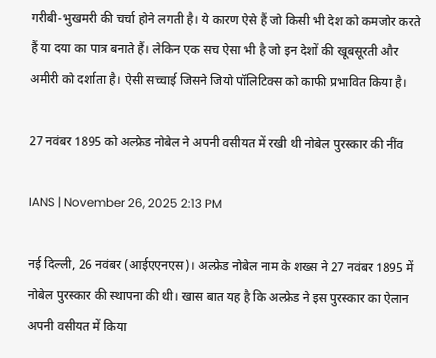गरीबी-भुखमरी की चर्चा होने लगती है। ये कारण ऐसे हैं जो किसी भी देश को कमजोर करते हैं या दया का पात्र बनाते हैं। लेकिन एक सच ऐसा भी है जो इन देशों की खूबसूरती और अमीरी को दर्शाता है। ऐसी सच्चाई जिसने जियो पॉलिटिक्स को काफी प्रभावित किया है।

27 नवंबर 1895 को अल्फ्रेड नोबेल ने अपनी वसीयत में रखी थी नोबेल पुरस्कार की नींव

IANS | November 26, 2025 2:13 PM

नई दिल्ली, 26 नवंबर (आईएएनएस)। अल्फ्रेड नोबेल नाम के शख्स ने 27 नवंबर 1895 में नोबेल पुरस्कार की स्थापना की थी। खास बात यह है कि अल्फ्रेड ने इस पुरस्कार का ऐलान अपनी वसीयत में किया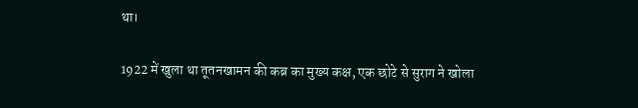था।

1922 में खुला था तूतनखामन की कब्र का मुख्य कक्ष, एक छोटे से सुराग ने खोला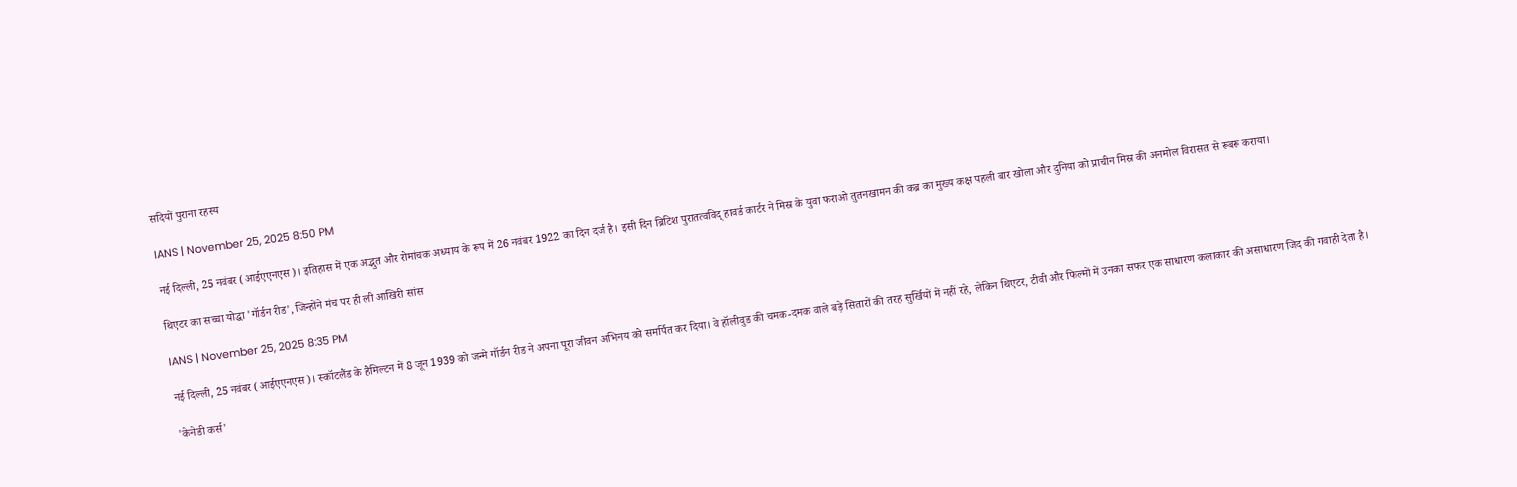सदियों पुराना रहस्य

IANS | November 25, 2025 8:50 PM

नई दिल्ली, 25 नवंबर (आईएएनएस)। इतिहास में एक अद्भुत और रोमांचक अध्याय के रूप में 26 नवंबर 1922 का दिन दर्ज है। इसी दिन ब्रिटिश पुरातत्वविद् हावर्ड कार्टर ने मिस्र के युवा फराओ तुतनखामन की कब्र का मुख्य कक्ष पहली बार खोला और दुनिया को प्राचीन मिस्र की अनमोल विरासत से रूबरू कराया।

थिएटर का सच्चा योद्धा 'गॉर्डन रीड', जिन्होंने मंच पर ही ली आखिरी सांस

IANS | November 25, 2025 8:35 PM

नई दिल्ली, 25 नवंबर (आईएएनएस)। स्कॉटलैंड के हैमिल्टन में 8 जून 1939 को जन्मे गॉर्डन रीड ने अपना पूरा जीवन अभिनय को समर्पित कर दिया। वे हॉलीवुड की चमक-दमक वाले बड़े सितारों की तरह सुर्खियों में नहीं रहे, लेकिन थिएटर, टीवी और फिल्मों में उनका सफर एक साधारण कलाकार की असाधारण जिद की गवाही देता है।

'केनेडी कर्स'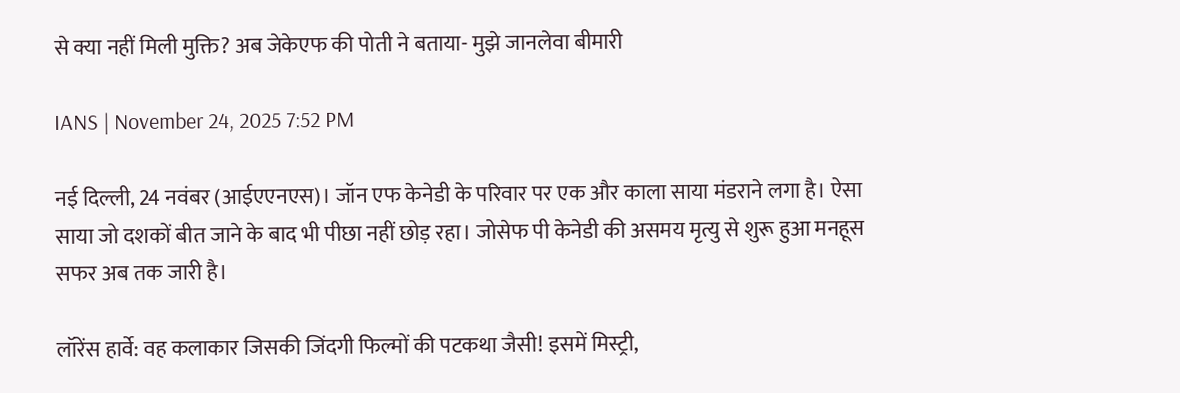से क्या नहीं मिली मुक्ति? अब जेकेएफ की पोती ने बताया- मुझे जानलेवा बीमारी

IANS | November 24, 2025 7:52 PM

नई दिल्ली, 24 नवंबर (आईएएनएस)। जॉन एफ केनेडी के परिवार पर एक और काला साया मंडराने लगा है। ऐसा साया जो दशकों बीत जाने के बाद भी पीछा नहीं छोड़ रहा। जोसेफ पी केनेडी की असमय मृत्यु से शुरू हुआ मनहूस सफर अब तक जारी है।

लॉरेंस हार्वे: वह कलाकार जिसकी जिंदगी फिल्मों की पटकथा जैसी! इसमें मिस्ट्री,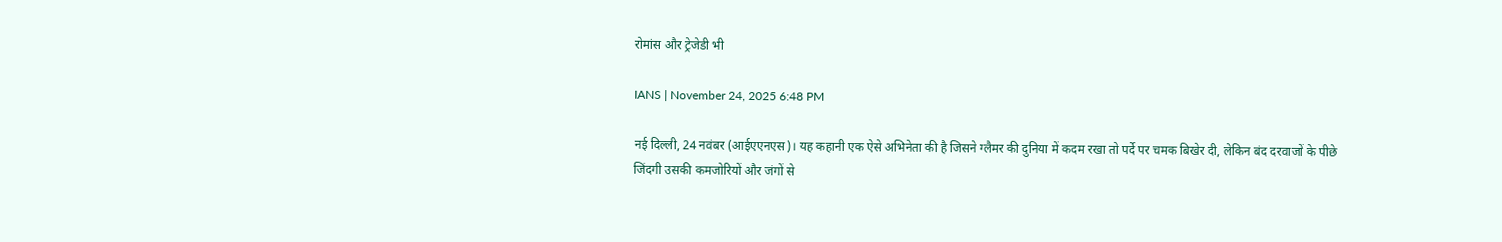रोमांस और ट्रेजेडी भी

IANS | November 24, 2025 6:48 PM

नई दिल्ली, 24 नवंबर (आईएएनएस)। यह कहानी एक ऐसे अभिनेता की है जिसने ग्लैमर की दुनिया में कदम रखा तो पर्दे पर चमक बिखेर दी, लेकिन बंद दरवाजों के पीछे जिंदगी उसकी कमजोरियों और जंगों से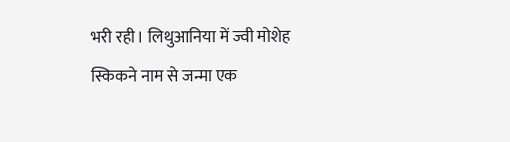भरी रही। लिथुआनिया में ज्वी मोशेह स्किकने नाम से जन्मा एक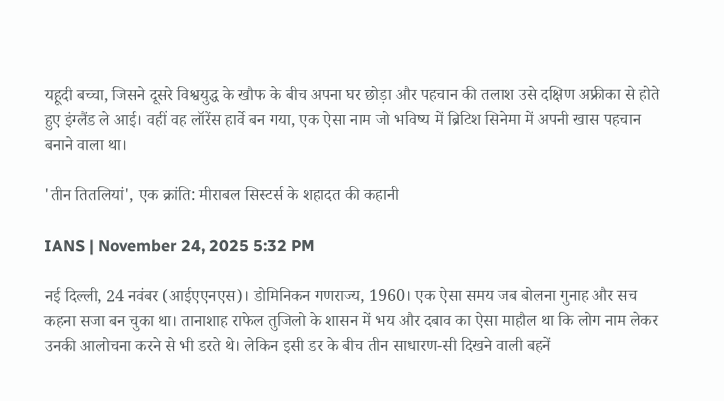यहूदी बच्चा, जिसने दूसरे विश्वयुद्ध के खौफ के बीच अपना घर छोड़ा और पहचान की तलाश उसे दक्षिण अफ्रीका से होते हुए इंग्लैंड ले आई। वहीं वह लॉरेंस हार्वे बन गया, एक ऐसा नाम जो भविष्य में ब्रिटिश सिनेमा में अपनी खास पहचान बनाने वाला था।

'तीन तितलियां', एक क्रांति: मीराबल सिस्टर्स के शहादत की कहानी

IANS | November 24, 2025 5:32 PM

नई दिल्ली, 24 नवंबर (आईएएनएस)। डोमिनिकन गणराज्य, 1960। एक ऐसा समय जब बोलना गुनाह और सच कहना सजा बन चुका था। तानाशाह राफेल तुजिलो के शासन में भय और दबाव का ऐसा माहौल था कि लोग नाम लेकर उनकी आलोचना करने से भी डरते थे। लेकिन इसी डर के बीच तीन साधारण-सी दिखने वाली बहनें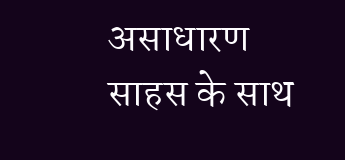असाधारण साहस के साथ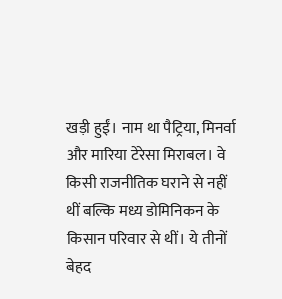खड़ी हुईं। नाम था पैट्रिया, मिनर्वा और मारिया टेरेसा मिराबल। वे किसी राजनीतिक घराने से नहीं थीं बल्कि मध्य डोमिनिकन के किसान परिवार से थीं। ये तीनों बेहद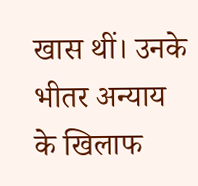खास थीं। उनके भीतर अन्याय के खिलाफ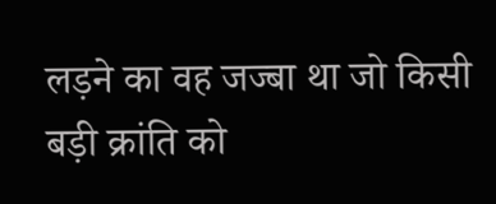लड़ने का वह जज्बा था जो किसी बड़ी क्रांति को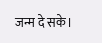जन्म दे सके।